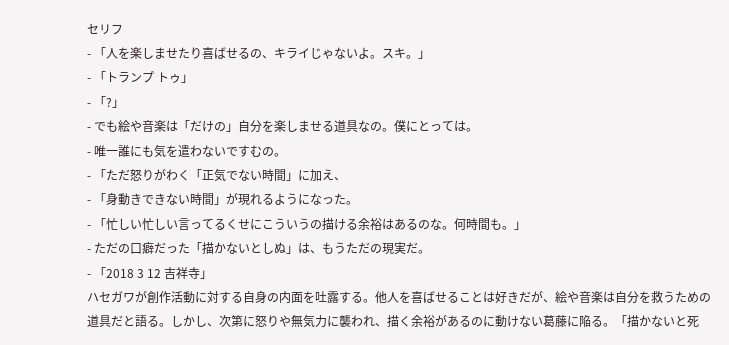セリフ
- 「人を楽しませたり喜ばせるの、キライじゃないよ。スキ。」
- 「トランプ トゥ」
- 「?」
- でも絵や音楽は「だけの」自分を楽しませる道具なの。僕にとっては。
- 唯一誰にも気を遣わないですむの。
- 「ただ怒りがわく「正気でない時間」に加え、
- 「身動きできない時間」が現れるようになった。
- 「忙しい忙しい言ってるくせにこういうの描ける余裕はあるのな。何時間も。」
- ただの口癖だった「描かないとしぬ」は、もうただの現実だ。
- 「2018 3 12 吉祥寺」
ハセガワが創作活動に対する自身の内面を吐露する。他人を喜ばせることは好きだが、絵や音楽は自分を救うための道具だと語る。しかし、次第に怒りや無気力に襲われ、描く余裕があるのに動けない葛藤に陥る。「描かないと死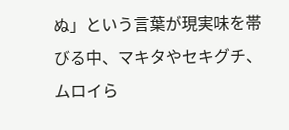ぬ」という言葉が現実味を帯びる中、マキタやセキグチ、ムロイら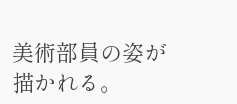美術部員の姿が描かれる。